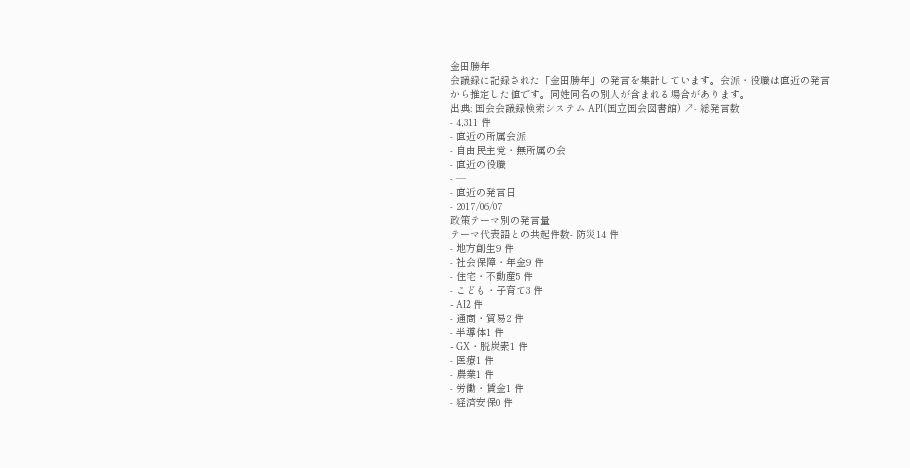金田勝年
会議録に記録された「金田勝年」の発言を集計しています。会派・役職は直近の発言から推定した値です。同姓同名の別人が含まれる場合があります。
出典: 国会会議録検索システム API(国立国会図書館) ↗- 総発言数
- 4,311 件
- 直近の所属会派
- 自由民主党・無所属の会
- 直近の役職
- —
- 直近の発言日
- 2017/06/07
政策テーマ別の発言量
テーマ代表語との共起件数- 防災14 件
- 地方創生9 件
- 社会保障・年金9 件
- 住宅・不動産5 件
- こども・子育て3 件
- AI2 件
- 通商・貿易2 件
- 半導体1 件
- GX・脱炭素1 件
- 医療1 件
- 農業1 件
- 労働・賃金1 件
- 経済安保0 件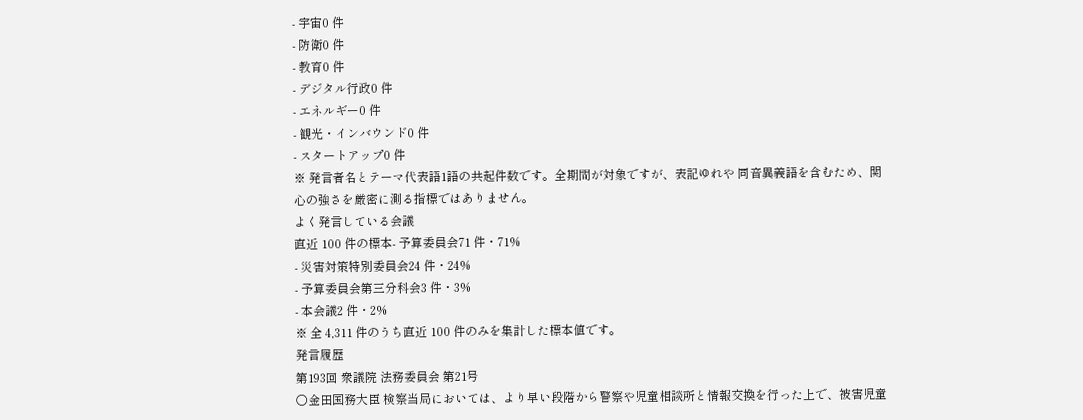- 宇宙0 件
- 防衛0 件
- 教育0 件
- デジタル行政0 件
- エネルギー0 件
- 観光・インバウンド0 件
- スタートアップ0 件
※ 発言者名とテーマ代表語1語の共起件数です。全期間が対象ですが、表記ゆれや 同音異義語を含むため、関心の強さを厳密に測る指標ではありません。
よく発言している会議
直近 100 件の標本- 予算委員会71 件・71%
- 災害対策特別委員会24 件・24%
- 予算委員会第三分科会3 件・3%
- 本会議2 件・2%
※ 全 4,311 件のうち直近 100 件のみを集計した標本値です。
発言履歴
第193回 衆議院 法務委員会 第21号
○金田国務大臣 検察当局においては、より早い段階から警察や児童相談所と情報交換を行った上で、被害児童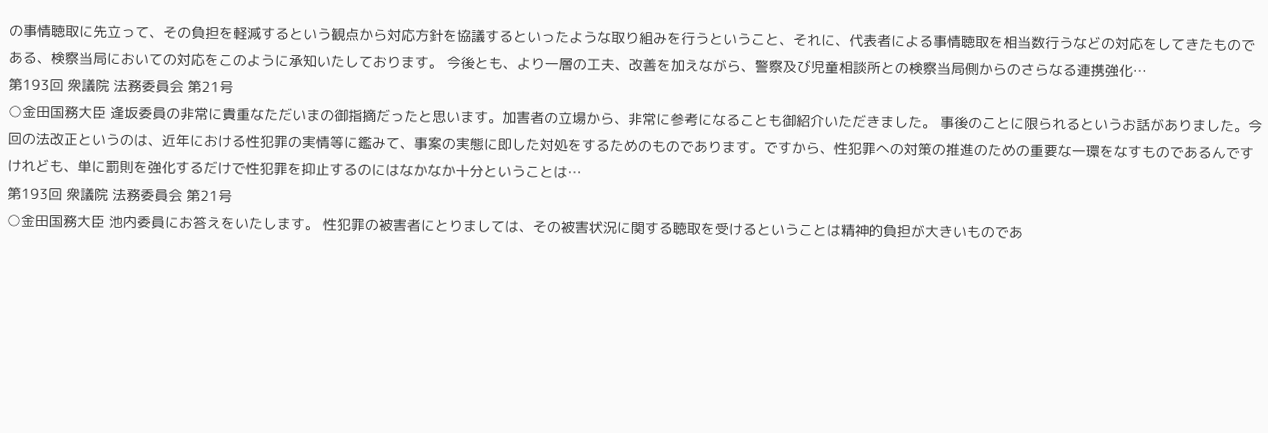の事情聴取に先立って、その負担を軽減するという観点から対応方針を協議するといったような取り組みを行うということ、それに、代表者による事情聴取を相当数行うなどの対応をしてきたものである、検察当局においての対応をこのように承知いたしております。 今後とも、より一層の工夫、改善を加えながら、警察及び児童相談所との検察当局側からのさらなる連携強化…
第193回 衆議院 法務委員会 第21号
○金田国務大臣 逢坂委員の非常に貴重なただいまの御指摘だったと思います。加害者の立場から、非常に参考になることも御紹介いただきました。 事後のことに限られるというお話がありました。今回の法改正というのは、近年における性犯罪の実情等に鑑みて、事案の実態に即した対処をするためのものであります。ですから、性犯罪への対策の推進のための重要な一環をなすものであるんですけれども、単に罰則を強化するだけで性犯罪を抑止するのにはなかなか十分ということは…
第193回 衆議院 法務委員会 第21号
○金田国務大臣 池内委員にお答えをいたします。 性犯罪の被害者にとりましては、その被害状況に関する聴取を受けるということは精神的負担が大きいものであ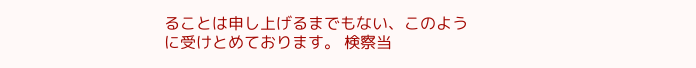ることは申し上げるまでもない、このように受けとめております。 検察当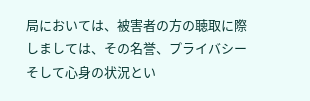局においては、被害者の方の聴取に際しましては、その名誉、プライバシーそして心身の状況とい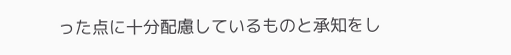った点に十分配慮しているものと承知をし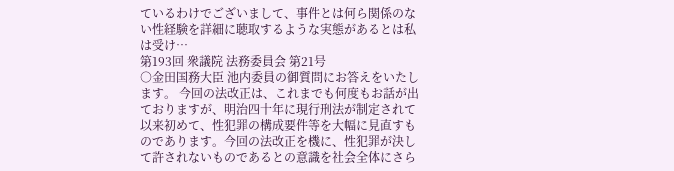ているわけでございまして、事件とは何ら関係のない性経験を詳細に聴取するような実態があるとは私は受け…
第193回 衆議院 法務委員会 第21号
○金田国務大臣 池内委員の御質問にお答えをいたします。 今回の法改正は、これまでも何度もお話が出ておりますが、明治四十年に現行刑法が制定されて以来初めて、性犯罪の構成要件等を大幅に見直すものであります。今回の法改正を機に、性犯罪が決して許されないものであるとの意識を社会全体にさら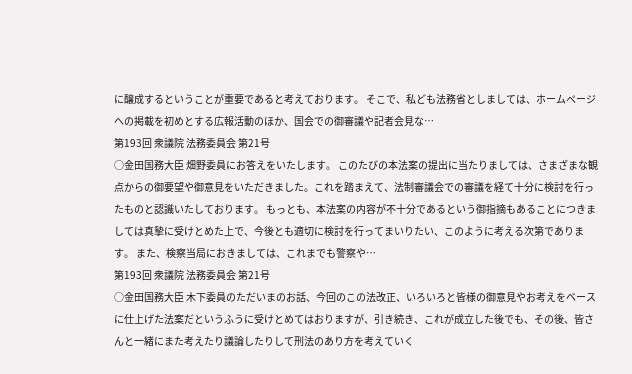に醸成するということが重要であると考えております。 そこで、私ども法務省としましては、ホームページへの掲載を初めとする広報活動のほか、国会での御審議や記者会見な…
第193回 衆議院 法務委員会 第21号
○金田国務大臣 畑野委員にお答えをいたします。 このたびの本法案の提出に当たりましては、さまざまな観点からの御要望や御意見をいただきました。これを踏まえて、法制審議会での審議を経て十分に検討を行ったものと認識いたしております。 もっとも、本法案の内容が不十分であるという御指摘もあることにつきましては真摯に受けとめた上で、今後とも適切に検討を行ってまいりたい、このように考える次第であります。 また、検察当局におきましては、これまでも警察や…
第193回 衆議院 法務委員会 第21号
○金田国務大臣 木下委員のただいまのお話、今回のこの法改正、いろいろと皆様の御意見やお考えをベースに仕上げた法案だというふうに受けとめてはおりますが、引き続き、これが成立した後でも、その後、皆さんと一緒にまた考えたり議論したりして刑法のあり方を考えていく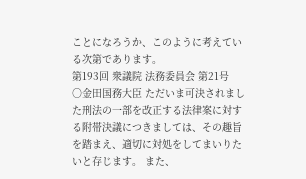ことになろうか、このように考えている次第であります。
第193回 衆議院 法務委員会 第21号
○金田国務大臣 ただいま可決されました刑法の一部を改正する法律案に対する附帯決議につきましては、その趣旨を踏まえ、適切に対処をしてまいりたいと存じます。 また、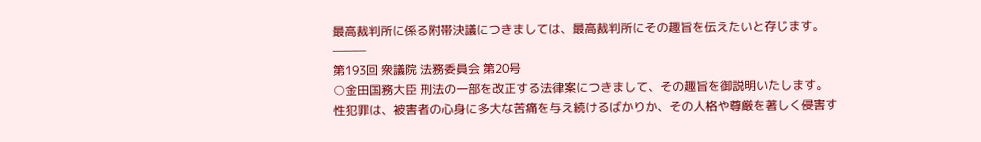最高裁判所に係る附帯決議につきましては、最高裁判所にその趣旨を伝えたいと存じます。 ———
第193回 衆議院 法務委員会 第20号
○金田国務大臣 刑法の一部を改正する法律案につきまして、その趣旨を御説明いたします。 性犯罪は、被害者の心身に多大な苦痛を与え続けるばかりか、その人格や尊厳を著しく侵害す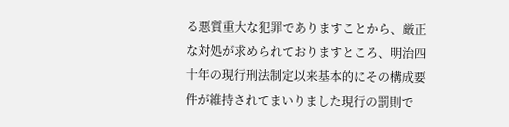る悪質重大な犯罪でありますことから、厳正な対処が求められておりますところ、明治四十年の現行刑法制定以来基本的にその構成要件が維持されてまいりました現行の罰則で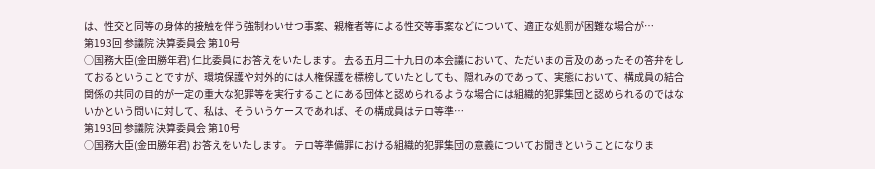は、性交と同等の身体的接触を伴う強制わいせつ事案、親権者等による性交等事案などについて、適正な処罰が困難な場合が…
第193回 参議院 決算委員会 第10号
○国務大臣(金田勝年君) 仁比委員にお答えをいたします。 去る五月二十九日の本会議において、ただいまの言及のあったその答弁をしておるということですが、環境保護や対外的には人権保護を標榜していたとしても、隠れみのであって、実態において、構成員の結合関係の共同の目的が一定の重大な犯罪等を実行することにある団体と認められるような場合には組織的犯罪集団と認められるのではないかという問いに対して、私は、そういうケースであれば、その構成員はテロ等準…
第193回 参議院 決算委員会 第10号
○国務大臣(金田勝年君) お答えをいたします。 テロ等準備罪における組織的犯罪集団の意義についてお聞きということになりま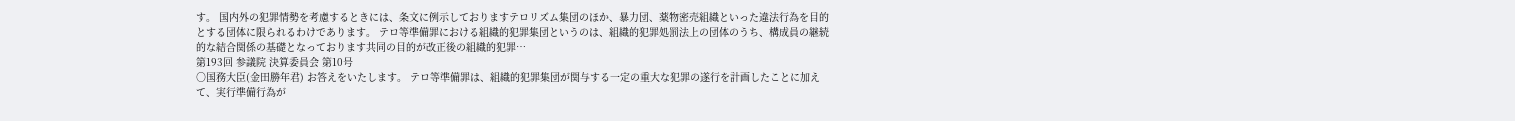す。 国内外の犯罪情勢を考慮するときには、条文に例示しておりますテロリズム集団のほか、暴力団、薬物密売組織といった違法行為を目的とする団体に限られるわけであります。 テロ等準備罪における組織的犯罪集団というのは、組織的犯罪処罰法上の団体のうち、構成員の継続的な結合関係の基礎となっております共同の目的が改正後の組織的犯罪…
第193回 参議院 決算委員会 第10号
○国務大臣(金田勝年君) お答えをいたします。 テロ等準備罪は、組織的犯罪集団が関与する一定の重大な犯罪の遂行を計画したことに加えて、実行準備行為が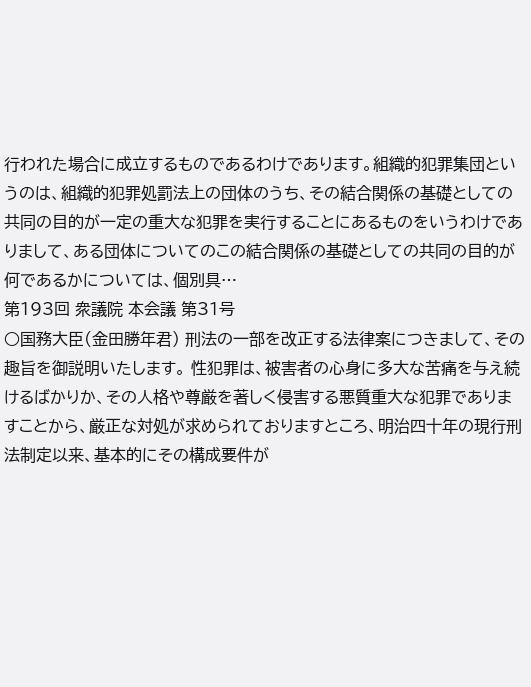行われた場合に成立するものであるわけであります。組織的犯罪集団というのは、組織的犯罪処罰法上の団体のうち、その結合関係の基礎としての共同の目的が一定の重大な犯罪を実行することにあるものをいうわけでありまして、ある団体についてのこの結合関係の基礎としての共同の目的が何であるかについては、個別具…
第193回 衆議院 本会議 第31号
○国務大臣(金田勝年君) 刑法の一部を改正する法律案につきまして、その趣旨を御説明いたします。 性犯罪は、被害者の心身に多大な苦痛を与え続けるばかりか、その人格や尊厳を著しく侵害する悪質重大な犯罪でありますことから、厳正な対処が求められておりますところ、明治四十年の現行刑法制定以来、基本的にその構成要件が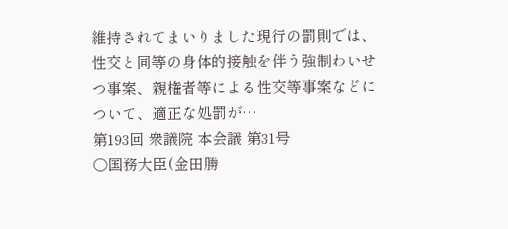維持されてまいりました現行の罰則では、性交と同等の身体的接触を伴う強制わいせつ事案、親権者等による性交等事案などについて、適正な処罰が…
第193回 衆議院 本会議 第31号
○国務大臣(金田勝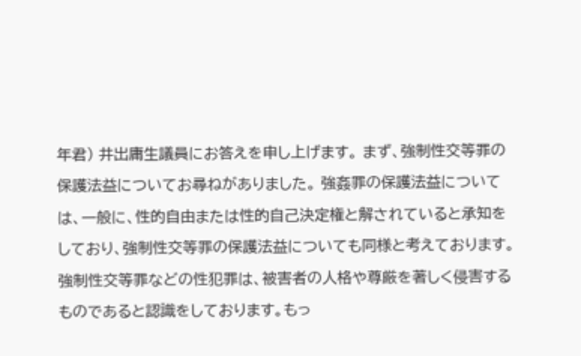年君) 井出庸生議員にお答えを申し上げます。 まず、強制性交等罪の保護法益についてお尋ねがありました。 強姦罪の保護法益については、一般に、性的自由または性的自己決定権と解されていると承知をしており、強制性交等罪の保護法益についても同様と考えております。 強制性交等罪などの性犯罪は、被害者の人格や尊厳を著しく侵害するものであると認識をしております。もっ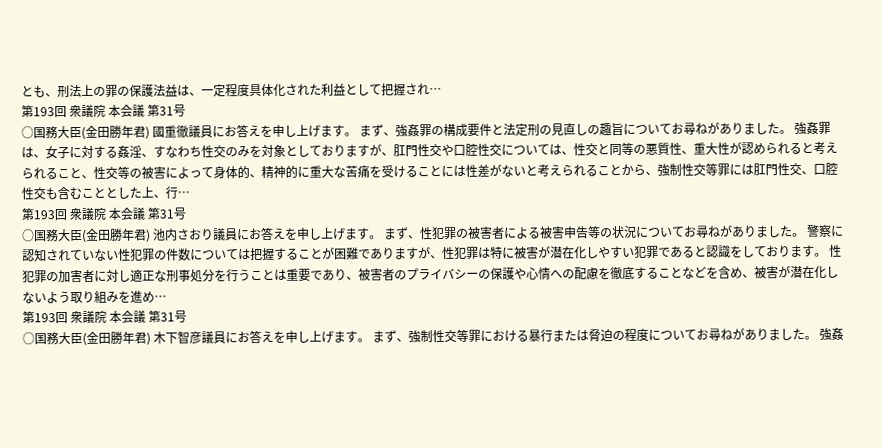とも、刑法上の罪の保護法益は、一定程度具体化された利益として把握され…
第193回 衆議院 本会議 第31号
○国務大臣(金田勝年君) 國重徹議員にお答えを申し上げます。 まず、強姦罪の構成要件と法定刑の見直しの趣旨についてお尋ねがありました。 強姦罪は、女子に対する姦淫、すなわち性交のみを対象としておりますが、肛門性交や口腔性交については、性交と同等の悪質性、重大性が認められると考えられること、性交等の被害によって身体的、精神的に重大な苦痛を受けることには性差がないと考えられることから、強制性交等罪には肛門性交、口腔性交も含むこととした上、行…
第193回 衆議院 本会議 第31号
○国務大臣(金田勝年君) 池内さおり議員にお答えを申し上げます。 まず、性犯罪の被害者による被害申告等の状況についてお尋ねがありました。 警察に認知されていない性犯罪の件数については把握することが困難でありますが、性犯罪は特に被害が潜在化しやすい犯罪であると認識をしております。 性犯罪の加害者に対し適正な刑事処分を行うことは重要であり、被害者のプライバシーの保護や心情への配慮を徹底することなどを含め、被害が潜在化しないよう取り組みを進め…
第193回 衆議院 本会議 第31号
○国務大臣(金田勝年君) 木下智彦議員にお答えを申し上げます。 まず、強制性交等罪における暴行または脅迫の程度についてお尋ねがありました。 強姦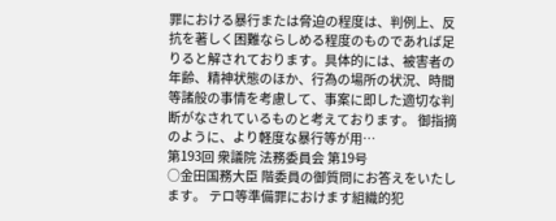罪における暴行または脅迫の程度は、判例上、反抗を著しく困難ならしめる程度のものであれば足りると解されております。具体的には、被害者の年齢、精神状態のほか、行為の場所の状況、時間等諸般の事情を考慮して、事案に即した適切な判断がなされているものと考えております。 御指摘のように、より軽度な暴行等が用…
第193回 衆議院 法務委員会 第19号
○金田国務大臣 階委員の御質問にお答えをいたします。 テロ等準備罪におけます組織的犯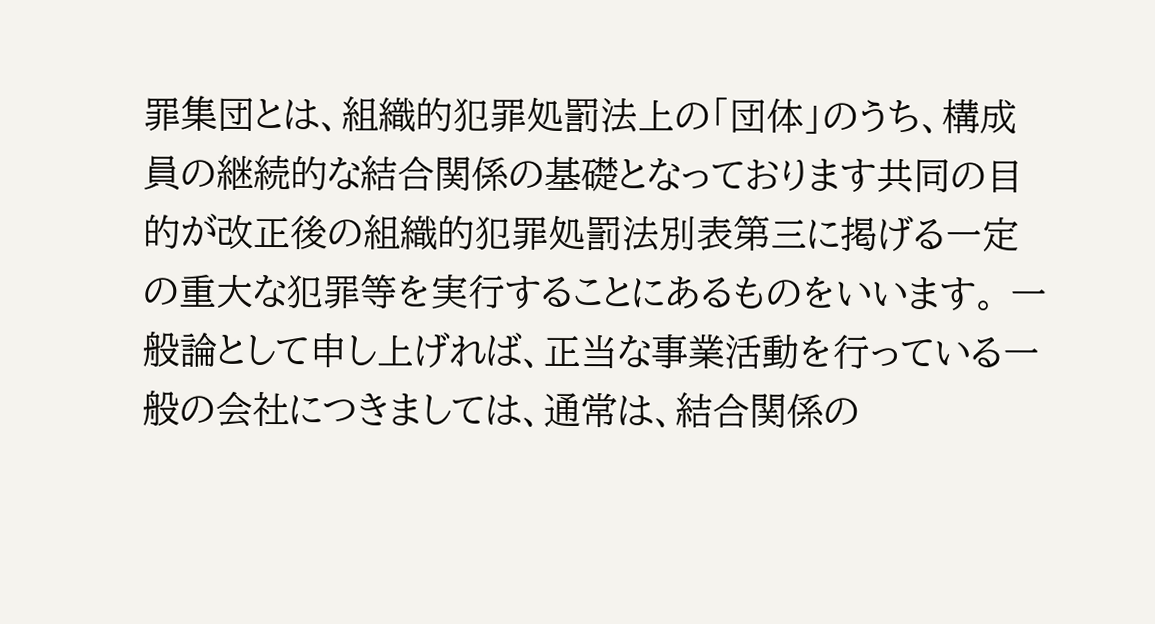罪集団とは、組織的犯罪処罰法上の「団体」のうち、構成員の継続的な結合関係の基礎となっております共同の目的が改正後の組織的犯罪処罰法別表第三に掲げる一定の重大な犯罪等を実行することにあるものをいいます。 一般論として申し上げれば、正当な事業活動を行っている一般の会社につきましては、通常は、結合関係の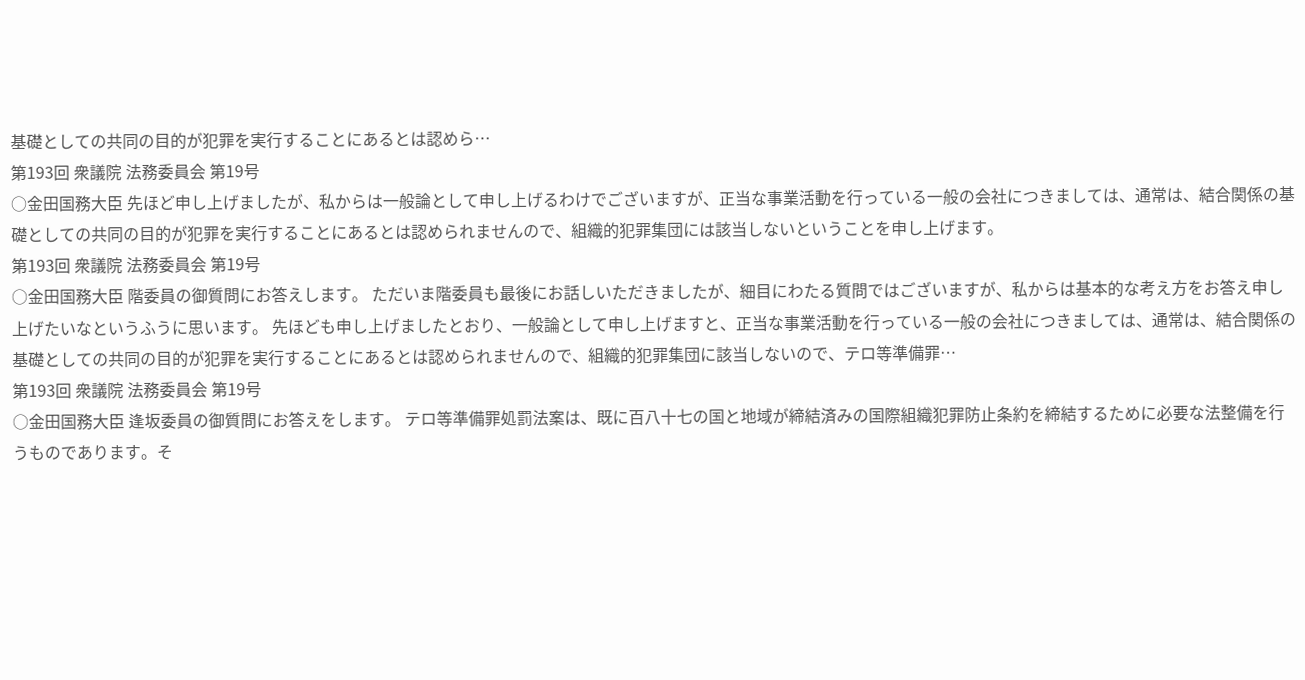基礎としての共同の目的が犯罪を実行することにあるとは認めら…
第193回 衆議院 法務委員会 第19号
○金田国務大臣 先ほど申し上げましたが、私からは一般論として申し上げるわけでございますが、正当な事業活動を行っている一般の会社につきましては、通常は、結合関係の基礎としての共同の目的が犯罪を実行することにあるとは認められませんので、組織的犯罪集団には該当しないということを申し上げます。
第193回 衆議院 法務委員会 第19号
○金田国務大臣 階委員の御質問にお答えします。 ただいま階委員も最後にお話しいただきましたが、細目にわたる質問ではございますが、私からは基本的な考え方をお答え申し上げたいなというふうに思います。 先ほども申し上げましたとおり、一般論として申し上げますと、正当な事業活動を行っている一般の会社につきましては、通常は、結合関係の基礎としての共同の目的が犯罪を実行することにあるとは認められませんので、組織的犯罪集団に該当しないので、テロ等準備罪…
第193回 衆議院 法務委員会 第19号
○金田国務大臣 逢坂委員の御質問にお答えをします。 テロ等準備罪処罰法案は、既に百八十七の国と地域が締結済みの国際組織犯罪防止条約を締結するために必要な法整備を行うものであります。そ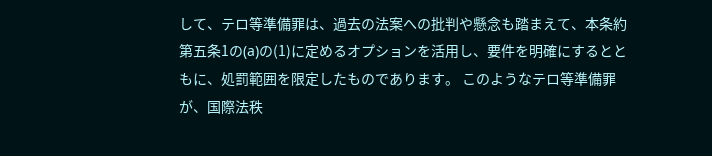して、テロ等準備罪は、過去の法案への批判や懸念も踏まえて、本条約第五条1の(a)の(1)に定めるオプションを活用し、要件を明確にするとともに、処罰範囲を限定したものであります。 このようなテロ等準備罪が、国際法秩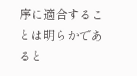序に適合することは明らかであると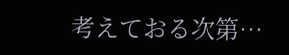考えておる次第…